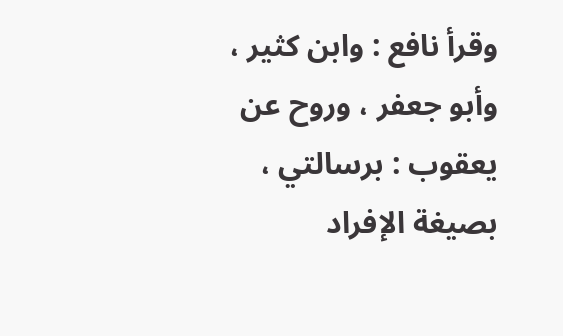وقرأ نافع : وابن كثير ، وأبو جعفر ، وروح عن يعقوب : برسالتي ، بصيغة الإفراد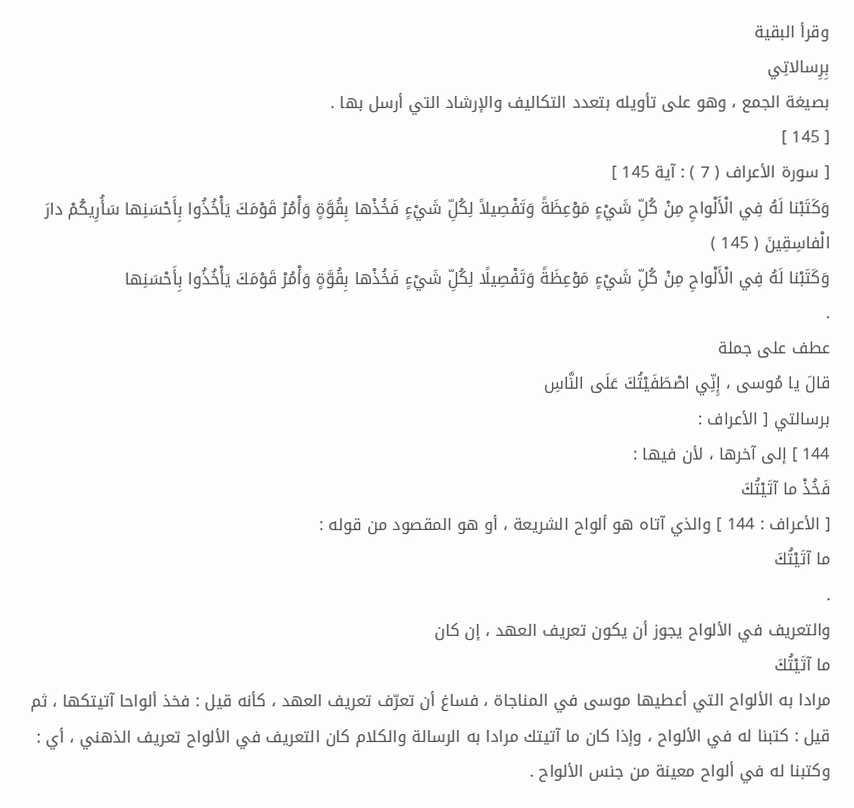وقرأ البقية
بِرِسالاتِي
بصيغة الجمع ، وهو على تأويله بتعدد التكاليف والإرشاد التي أرسل بها .
[ 145 ]
[ سورة الأعراف ( 7 ) : آية 145 ]
وَكَتَبْنا لَهُ فِي الْأَلْواحِ مِنْ كُلِّ شَيْءٍ مَوْعِظَةً وَتَفْصِيلاً لِكُلِّ شَيْءٍ فَخُذْها بِقُوَّةٍ وَأْمُرْ قَوْمَكَ يَأْخُذُوا بِأَحْسَنِها سَأُرِيكُمْ دارَ الْفاسِقِينَ ( 145 )
وَكَتَبْنا لَهُ فِي الْأَلْواحِ مِنْ كُلِّ شَيْءٍ مَوْعِظَةً وَتَفْصِيلًا لِكُلِّ شَيْءٍ فَخُذْها بِقُوَّةٍ وَأْمُرْ قَوْمَكَ يَأْخُذُوا بِأَحْسَنِها
.
عطف على جملة
قالَ يا مُوسى ، إِنِّي اصْطَفَيْتُكَ عَلَى النَّاسِ
برسالتي [ الأعراف :
144 ] إلى آخرها ، لأن فيها :
فَخُذْ ما آتَيْتُكَ
[ الأعراف : 144 ] والذي آتاه هو ألواح الشريعة ، أو هو المقصود من قوله :
ما آتَيْتُكَ
.
والتعريف في الألواح يجوز أن يكون تعريف العهد ، إن كان
ما آتَيْتُكَ
مرادا به الألواح التي أعطيها موسى في المناجاة ، فساغ أن تعرّف تعريف العهد ، كأنه قيل : فخذ ألواحا آتيتكها ، ثم قيل : كتبنا له في الألواح ، وإذا كان ما آتيتك مرادا به الرسالة والكلام كان التعريف في الألواح تعريف الذهني ، أي : وكتبنا له في ألواح معينة من جنس الألواح .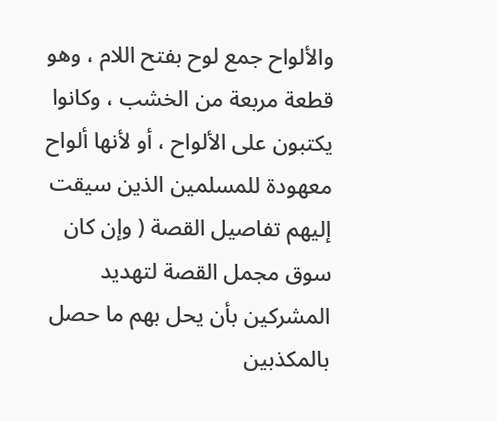والألواح جمع لوح بفتح اللام ، وهو قطعة مربعة من الخشب ، وكانوا يكتبون على الألواح ، أو لأنها ألواح معهودة للمسلمين الذين سيقت إليهم تفاصيل القصة ( وإن كان سوق مجمل القصة لتهديد المشركين بأن يحل بهم ما حصل بالمكذبين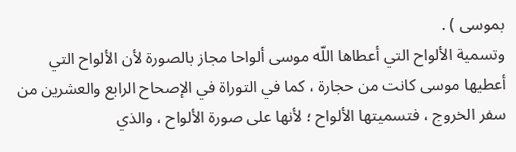بموسى ) .
وتسمية الألواح التي أعطاها اللّه موسى ألواحا مجاز بالصورة لأن الألواح التي أعطيها موسى كانت من حجارة ، كما في التوراة في الإصحاح الرابع والعشرين من سفر الخروج ، فتسميتها الألواح ؛ لأنها على صورة الألواح ، والذي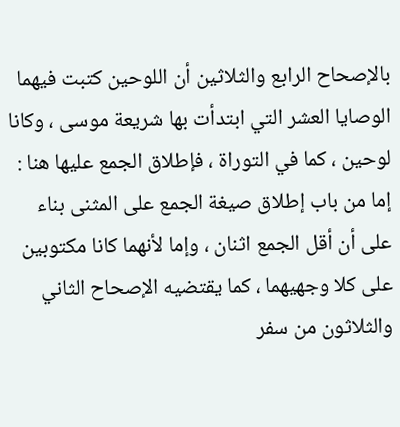بالإصحاح الرابع والثلاثين أن اللوحين كتبت فيهما الوصايا العشر التي ابتدأت بها شريعة موسى ، وكانا لوحين ، كما في التوراة ، فإطلاق الجمع عليها هنا : إما من باب إطلاق صيغة الجمع على المثنى بناء على أن أقل الجمع اثنان ، وإما لأنهما كانا مكتوبين على كلا وجهيهما ، كما يقتضيه الإصحاح الثاني والثلاثون من سفر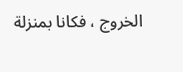الخروج ، فكانا بمنزلة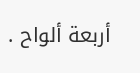أربعة ألواح .